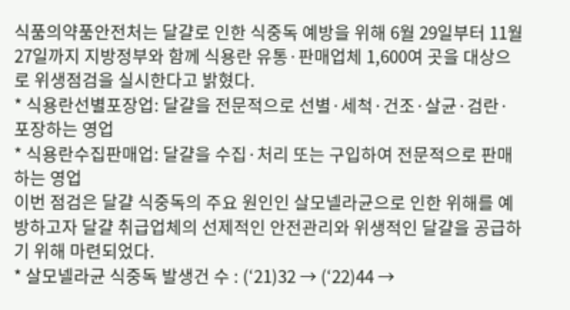식품의약품안전처는 달걀로 인한 식중독 예방을 위해 6월 29일부터 11월 27일까지 지방정부와 함께 식용란 유통·판매업체 1,600여 곳을 대상으로 위생점검을 실시한다고 밝혔다.
* 식용란선별포장업: 달걀을 전문적으로 선별·세척·건조·살균·검란·포장하는 영업
* 식용란수집판매업: 달걀을 수집·처리 또는 구입하여 전문적으로 판매하는 영업
이번 점검은 달걀 식중독의 주요 원인인 살모넬라균으로 인한 위해를 예방하고자 달걀 취급업체의 선제적인 안전관리와 위생적인 달걀을 공급하기 위해 마련되었다.
* 살모넬라균 식중독 발생건 수 : (‘21)32 → (‘22)44 →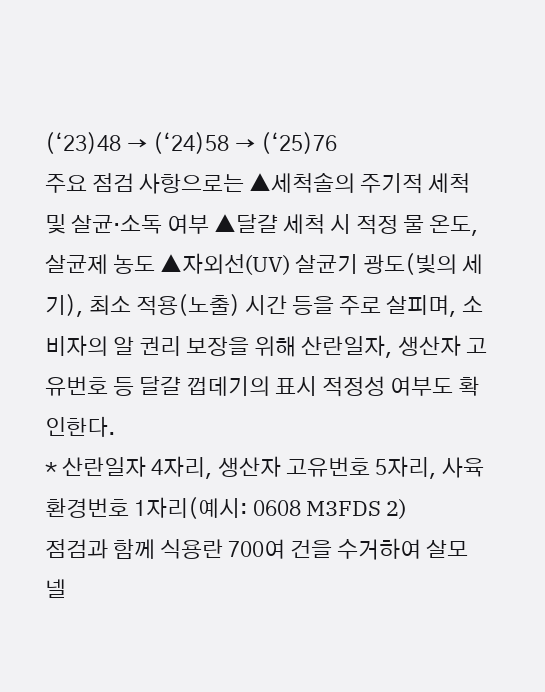(‘23)48 → (‘24)58 → (‘25)76
주요 점검 사항으로는 ▲세척솔의 주기적 세척 및 살균‧소독 여부 ▲달걀 세척 시 적정 물 온도, 살균제 농도 ▲자외선(UV) 살균기 광도(빛의 세기), 최소 적용(노출) 시간 등을 주로 살피며, 소비자의 알 권리 보장을 위해 산란일자, 생산자 고유번호 등 달걀 껍데기의 표시 적정성 여부도 확인한다.
* 산란일자 4자리, 생산자 고유번호 5자리, 사육환경번호 1자리(예시: 0608 M3FDS 2)
점검과 함께 식용란 700여 건을 수거하여 살모넬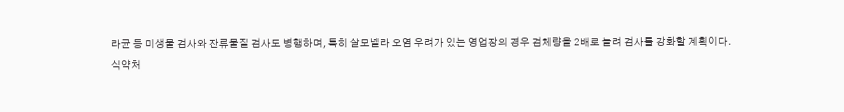라균 등 미생물 검사와 잔류물질 검사도 병행하며, 특히 살모넬라 오염 우려가 있는 영업장의 경우 검체량을 2배로 늘려 검사를 강화할 계획이다.
식약처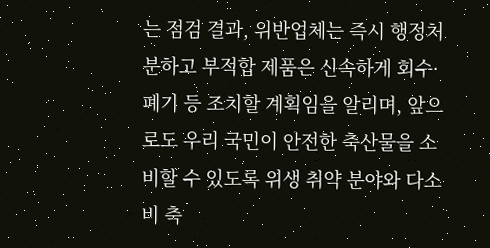는 점검 결과, 위반업체는 즉시 행정처분하고 부적합 제품은 신속하게 회수·폐기 등 조치할 계획임을 알리며, 앞으로도 우리 국민이 안전한 축산물을 소비할 수 있도록 위생 취약 분야와 다소비 축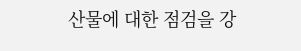산물에 대한 점검을 강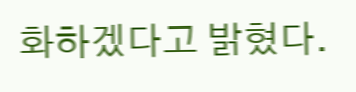화하겠다고 밝혔다.